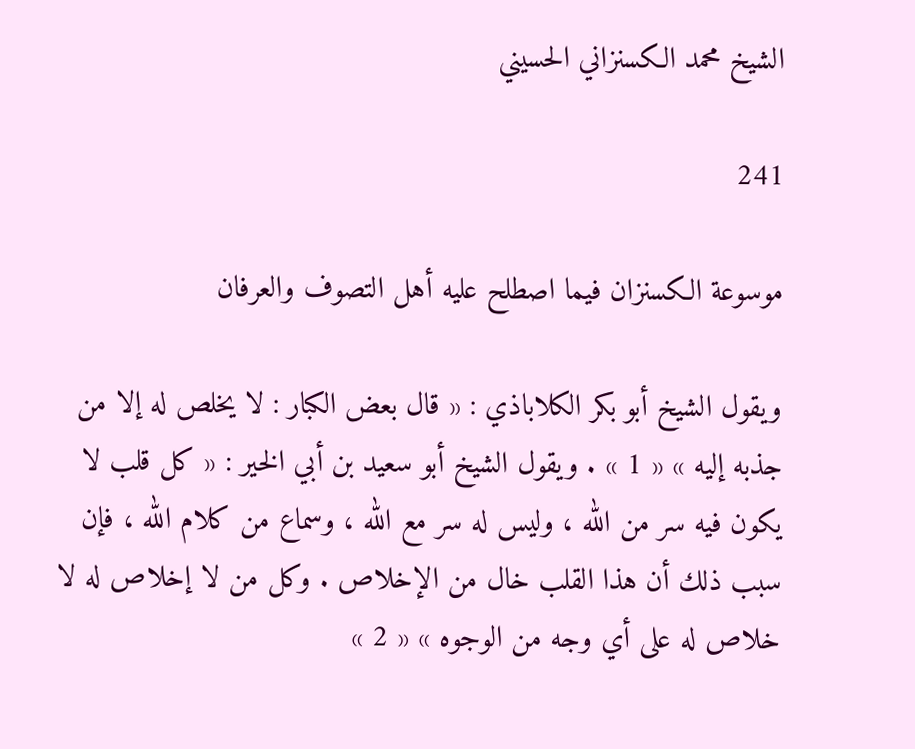الشيخ محمد الكسنزاني الحسيني

241

موسوعة الكسنزان فيما اصطلح عليه أهل التصوف والعرفان

ويقول الشيخ أبو بكر الكلاباذي : « قال بعض الكبار : لا يخلص له إلا من جذبه إليه » « 1 » . ويقول الشيخ أبو سعيد بن أبي الخير : « كل قلب لا يكون فيه سر من الله ، وليس له سر مع الله ، وسماع من كلام الله ، فإن سبب ذلك أن هذا القلب خال من الإخلاص . وكل من لا إخلاص له لا خلاص له على أي وجه من الوجوه » « 2 »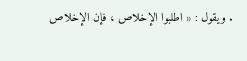. ويقول : « اطلبوا الإخلاص ، فإن الإخلاص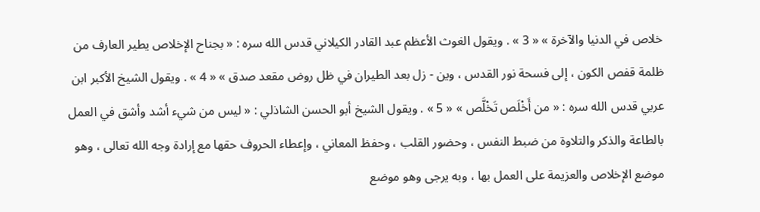خلاص في الدنيا والآخرة » « 3 » . ويقول الغوث الأعظم عبد القادر الكيلاني قدس الله سره : « بجناح الإخلاص يطير العارف من ظلمة قفص الكون ، إلى فسحة نور القدس ، وين - زل بعد الطيران في ظل روض مقعد صدق » « 4 » . ويقول الشيخ الأكبر ابن عربي قدس الله سره : « من أَخْلَص تَخْلَّص » « 5 » . ويقول الشيخ أبو الحسن الشاذلي : « ليس من شيء أشد وأشق في العمل بالطاعة والذكر والتلاوة من ضبط النفس ، وحضور القلب ، وحفظ المعاني ، وإعطاء الحروف حقها مع إرادة وجه الله تعالى ، وهو موضع الإخلاص والعزيمة على العمل بها ، وبه يرجى وهو موضع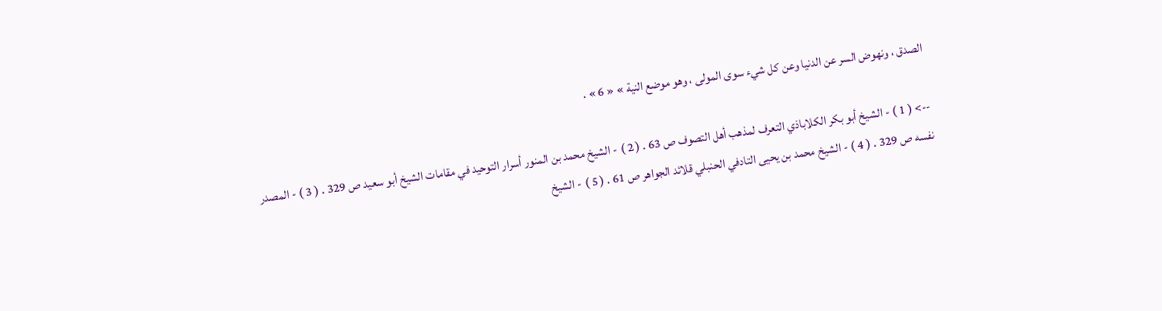الصدق ، ونهوض السر عن الدنيا وعن كل شيء سوى المولى ، وهو موضع النية » « 6 » .

--> ( 1 ) - الشيخ أبو بكر الكلاباذي التعرف لمذهب أهل التصوف ص 63 . ( 2 ) - الشيخ محمد بن المنور أسرار التوحيد في مقامات الشيخ أبو سعيد ص 329 . ( 3 ) - المصدر نفسه ص 329 . ( 4 ) - الشيخ محمد بن يحيى التادفي الحنبلي قلائد الجواهر ص 61 . ( 5 ) - الشيخ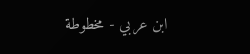ابن عربي - مخطوطة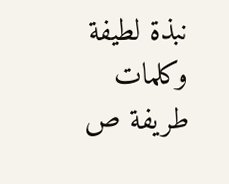نبذة لطيفة وكلمات طريفة ص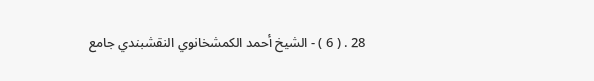28 . ( 6 ) - الشيخ أحمد الكمشخانوي النقشبندي جامع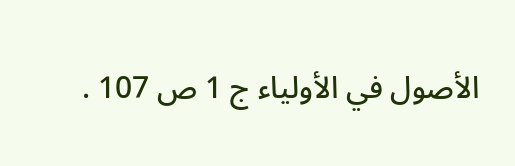الأصول في الأولياء ج 1 ص 107 .